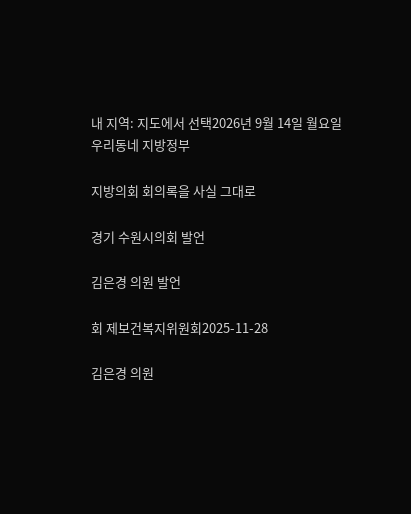내 지역: 지도에서 선택2026년 9월 14일 월요일
우리동네 지방정부

지방의회 회의록을 사실 그대로

경기 수원시의회 발언

김은경 의원 발언

회 제보건복지위원회2025-11-28

김은경 의원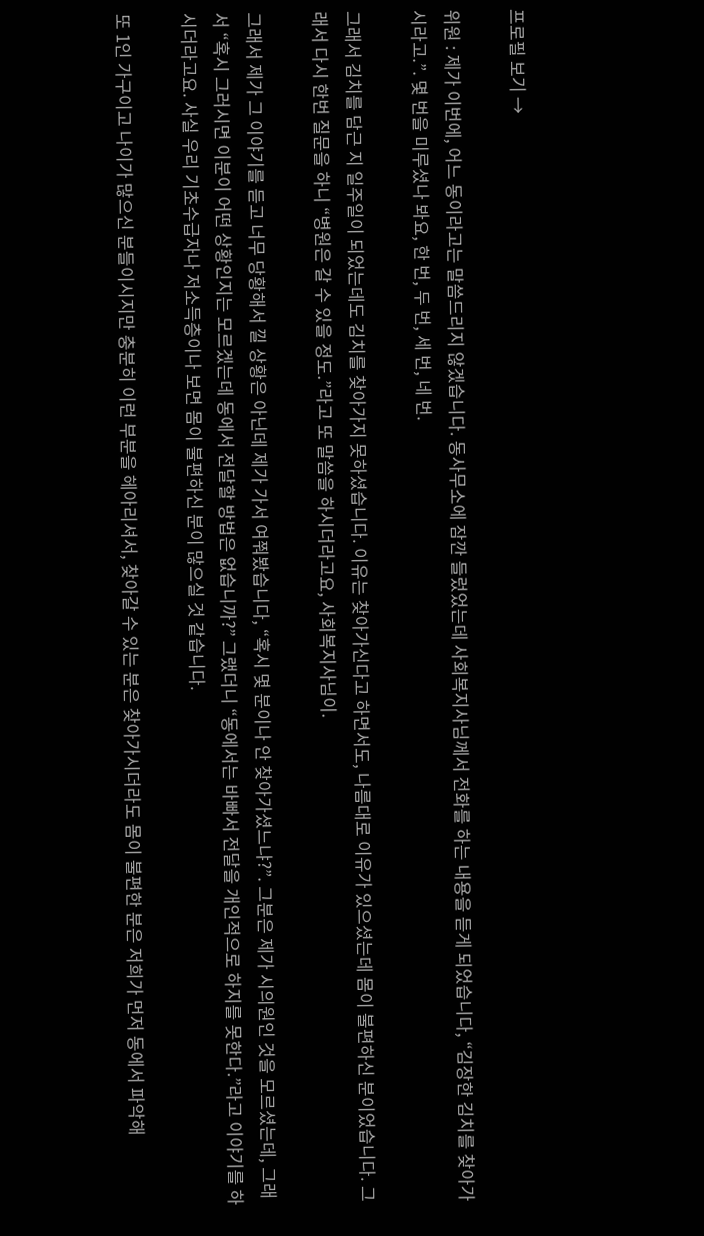프로필 보기 →

위원 : 제가 이번에, 어느 동이라고는 말씀드리지 않겠습니다. 동사무소에 잠깐 들렀었는데 사회복지사님께서 전화를 하는 내용을 듣게 되었습니다, “김장한 김치를 찾아가시라고.”. 몇 번을 미루셨나 봐요, 한 번, 두 번, 세 번, 네 번.

그래서 김치를 담근 지 일주일이 되었는데도 김치를 찾아가지 못하셨습니다. 이유는 찾아가신다고 하면서도, 나름대로 이유가 있으셨는데 몸이 불편하신 분이었습니다. 그래서 다시 한번 질문을 하니 “병원은 갈 수 있을 정도.”라고 또 말씀을 하시더라고요, 사회복지사님이.

그래서 제가 그 이야기를 듣고 너무 당황해서 낄 상황은 아닌데 제가 가서 여쭤봤습니다, “혹시 몇 분이나 안 찾아가셨느냐?”. 그분은 제가 시의원인 것을 모르셨는데, 그래서 “혹시 그러시면 이분이 어떤 상황인지는 모르겠는데 동에서 전달할 방법은 없습니까?” 그랬더니 “동에서는 바빠서 전달을 개인적으로 하지를 못한다.”라고 이야기를 하시더라고요. 사실 우리 기초수급자나 저소득층이나 보면 몸이 불편하신 분이 많으실 것 같습니다.

또 1인 가구이고 나이가 많으신 분들이시지만 충분히 이런 부분을 헤아리셔서, 찾아갈 수 있는 분은 찾아가시더라도 몸이 불편한 분은 저희가 먼저 동에서 파악해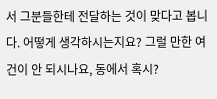서 그분들한테 전달하는 것이 맞다고 봅니다. 어떻게 생각하시는지요? 그럴 만한 여건이 안 되시나요, 동에서 혹시?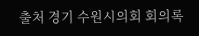출처 경기 수원시의회 회의록